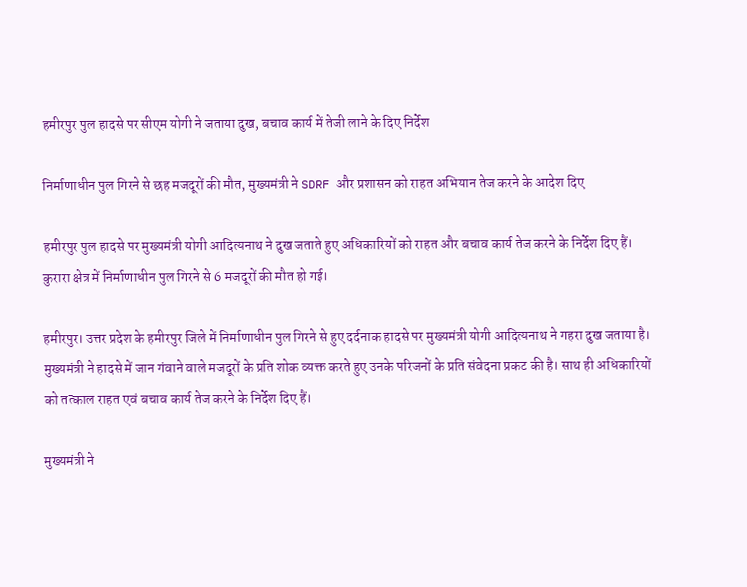हमीरपुर पुल हादसे पर सीएम योगी ने जताया दुख, बचाव कार्य में तेजी लाने के दिए निर्देश

निर्माणाधीन पुल गिरने से छह मजदूरों की मौत, मुख्यमंत्री ने SDRF और प्रशासन को राहत अभियान तेज करने के आदेश दिए

हमीरपुर पुल हादसे पर मुख्यमंत्री योगी आदित्यनाथ ने दुख जताते हुए अधिकारियों को राहत और बचाव कार्य तेज करने के निर्देश दिए हैं। कुरारा क्षेत्र में निर्माणाधीन पुल गिरने से 6 मजदूरों की मौत हो गई।

हमीरपुर। उत्तर प्रदेश के हमीरपुर जिले में निर्माणाधीन पुल गिरने से हुए दर्दनाक हादसे पर मुख्यमंत्री योगी आदित्यनाथ ने गहरा दुख जताया है। मुख्यमंत्री ने हादसे में जान गंवाने वाले मजदूरों के प्रति शोक व्यक्त करते हुए उनके परिजनों के प्रति संवेदना प्रकट की है। साथ ही अधिकारियों को तत्काल राहत एवं बचाव कार्य तेज करने के निर्देश दिए हैं।

मुख्यमंत्री ने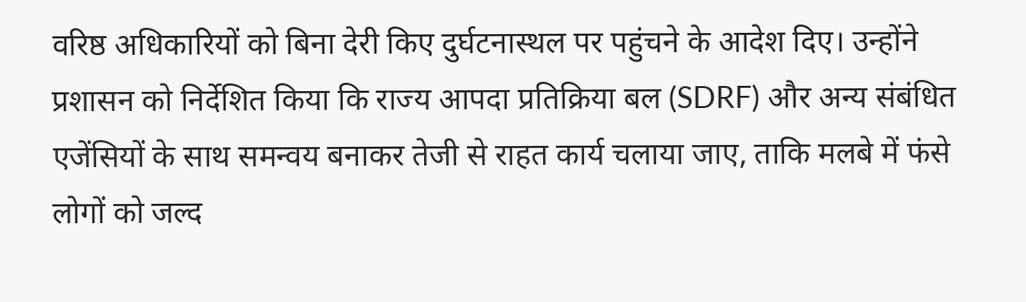वरिष्ठ अधिकारियों को बिना देरी किए दुर्घटनास्थल पर पहुंचने के आदेश दिए। उन्होंने प्रशासन को निर्देशित किया कि राज्य आपदा प्रतिक्रिया बल (SDRF) और अन्य संबंधित एजेंसियों के साथ समन्वय बनाकर तेजी से राहत कार्य चलाया जाए, ताकि मलबे में फंसे लोगों को जल्द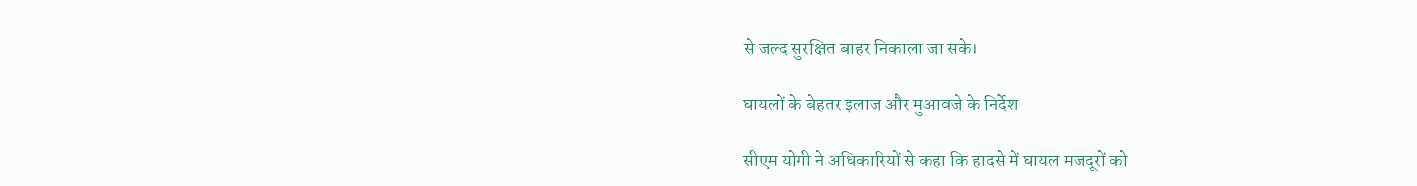से जल्द सुरक्षित बाहर निकाला जा सके।

घायलों के बेहतर इलाज और मुआवजे के निर्देश

सीएम योगी ने अधिकारियों से कहा कि हादसे में घायल मजदूरों को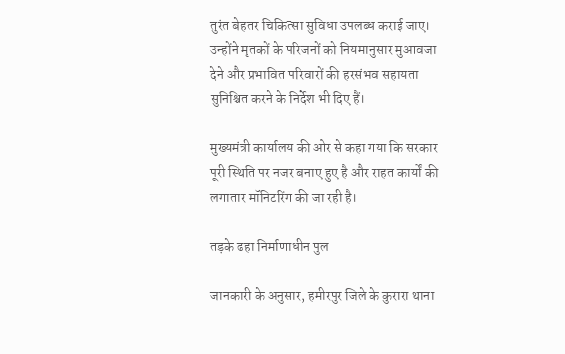तुरंत बेहतर चिकित्सा सुविधा उपलब्ध कराई जाए। उन्होंने मृतकों के परिजनों को नियमानुसार मुआवजा देने और प्रभावित परिवारों की हरसंभव सहायता सुनिश्चित करने के निर्देश भी दिए हैं।

मुख्यमंत्री कार्यालय की ओर से कहा गया कि सरकार पूरी स्थिति पर नजर बनाए हुए है और राहत कार्यों की लगातार मॉनिटरिंग की जा रही है।

तड़के ढहा निर्माणाधीन पुल

जानकारी के अनुसार, हमीरपुर जिले के कुरारा थाना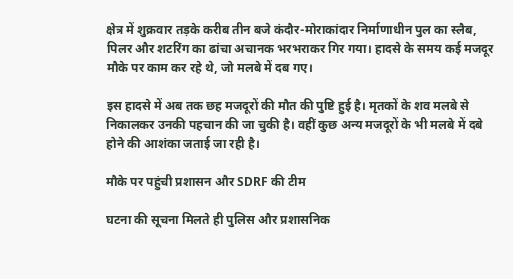क्षेत्र में शुक्रवार तड़के करीब तीन बजे कंदौर-मोराकांदार निर्माणाधीन पुल का स्लैब, पिलर और शटरिंग का ढांचा अचानक भरभराकर गिर गया। हादसे के समय कई मजदूर मौके पर काम कर रहे थे, जो मलबे में दब गए।

इस हादसे में अब तक छह मजदूरों की मौत की पुष्टि हुई है। मृतकों के शव मलबे से निकालकर उनकी पहचान की जा चुकी है। वहीं कुछ अन्य मजदूरों के भी मलबे में दबे होने की आशंका जताई जा रही है।

मौके पर पहुंची प्रशासन और SDRF की टीम

घटना की सूचना मिलते ही पुलिस और प्रशासनिक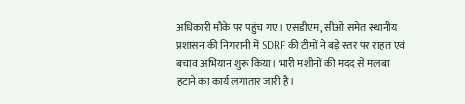अधिकारी मौके पर पहुंच गए। एसडीएम, सीओ समेत स्थानीय प्रशासन की निगरानी में SDRF की टीमों ने बड़े स्तर पर राहत एवं बचाव अभियान शुरू किया। भारी मशीनों की मदद से मलबा हटाने का कार्य लगातार जारी है।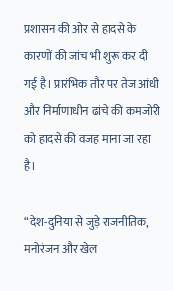प्रशासन की ओर से हादसे के कारणों की जांच भी शुरू कर दी गई है। प्रारंभिक तौर पर तेज आंधी और निर्माणाधीन ढांचे की कमजोरी को हादसे की वजह माना जा रहा है।

“देश-दुनिया से जुड़े राजनीतिक, मनोरंजन और खेल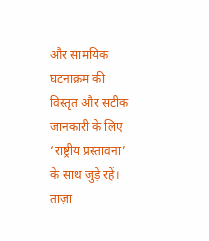और सामयिक घटनाक्रम की विस्तृत और सटीक जानकारी के लिए ‘राष्ट्रीय प्रस्तावना’ के साथ जुड़े रहें। ताज़ा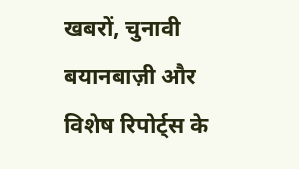खबरों, चुनावी बयानबाज़ी और विशेष रिपोर्ट्स के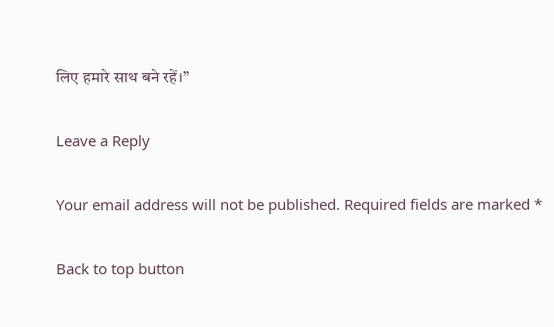लिए हमारे साथ बने रहें।”

Leave a Reply

Your email address will not be published. Required fields are marked *

Back to top button